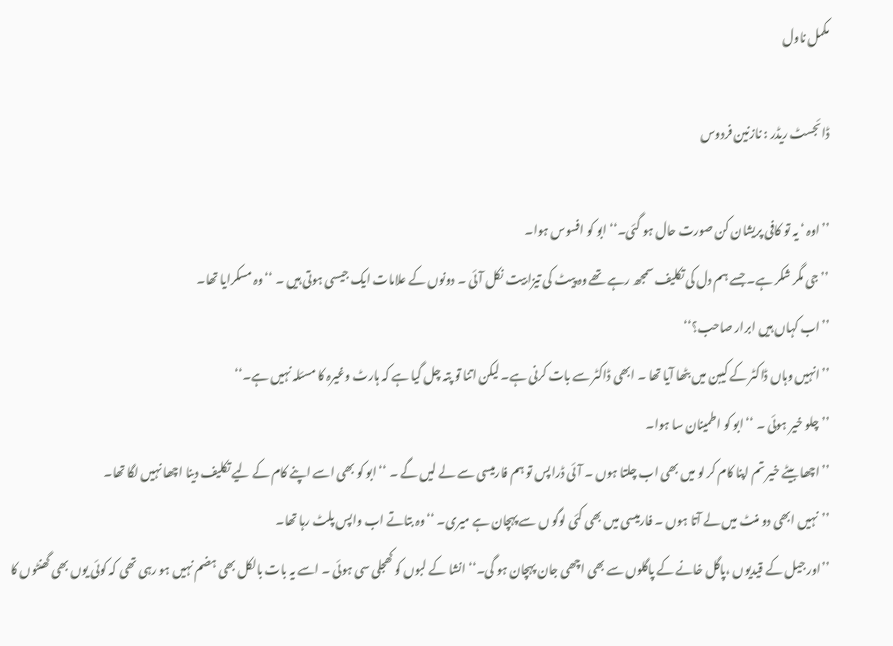مکمل ناول

ڈائجسٹ ریڈر : نازنین فردوس

’’اوہ ‘ یہ تو کافی پریشان کن صورت حال ہو گئی۔‘‘ ابو کو افسوس ہوا۔
’’جی مگر شکر ہے۔ جسے ہم دل کی تکلیف سمجھ رہے تھے وہ پیٹ کی تیزابیت نکل آئی ۔ دونوں کے علامات ایک جیسی ہوتی ہیں ۔ ‘‘وہ مسکرایا تھا۔
’’اب کہاں ہیں ابرار صاحب؟‘‘
’’انہیں وہاں ڈاکٹر کے کیبن میں بٹھا آیا تھا ۔ ابھی ڈاکٹر سے بات کرنی ہے۔ لیکن اتنا تو پتہ چل گیا ہے کہ ہارٹ وغیرہ کا مسئلہ نہیں ہے۔‘‘
’’چلو خیر ہوئی ۔ ‘‘ابو کو اطمینان سا ہوا۔
’’اچھا بیٹے خیر تم اپنا کام کر لو میں بھی اب چلتا ہوں ۔ آئی ڈراپس تو ہم فارمیسی سے لے لیں گے ۔ ‘‘ ابو کو بھی اسے اپنے کام کے لیے تکلیف دینا اچھا نہیں لگا تھا۔
’’نہیں ابھی دو منٹ میں لے آتا ہوں ۔ فارمیسی میں بھی کئی لوگو ں سے پہچان ہے میری۔ ‘‘وہ بتاتے اب واپس پلٹ رہا تھا۔
’’اور جیل کے قیدیوں ،پاگل خانے کے پاگلوں سے بھی اچھی جان پہچان ہو گی۔‘‘ انشا کے لبوں کو کھجلی سی ہوئی ۔ اسے یہ بات بالکل بھی ہضم نہیں ہو رہی تھی کہ کوئی یوں بھی گھنٹوں کا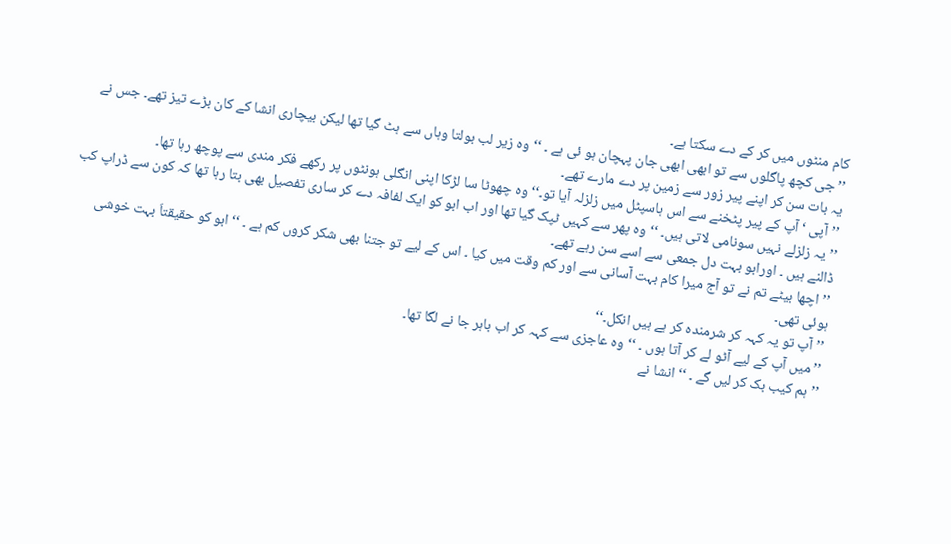کام منٹوں میں کر کے دے سکتا ہے۔
’’جی کچھ پاگلوں سے تو ابھی ابھی جان پہچان ہو ئی ہے ۔ ‘‘ وہ زیر لب بولتا وہاں سے ہٹ گیا تھا لیکن بیچاری انشا کے کان بڑے تیز تھے۔ جس نے یہ بات سن کر اپنے پیر زور سے زمین پر دے مارے تھے۔
’’آپی ‘آپ کے پیر پٹخنے سے اس ہاسپٹل میں زلزلہ آیا تو۔‘‘ وہ چھوٹا سا لڑکا اپنی انگلی ہونٹوں پر رکھے فکر مندی سے پوچھ رہا تھا۔
’’ یہ زلزلے نہیں سونامی لاتی ہیں۔ ‘‘ وہ پھر سے کہیں ٹپک گیا تھا اور اب ابو کو ایک لفافہ دے کر ساری تفصیل بھی بتا رہا تھا کہ کون سے ڈراپ کب ڈالنے ہیں ۔ اورابو بہت دل جمعی سے اسے سن رہے تھے۔
’’اچھا بیٹے تم نے تو آج میرا کام بہت آسانی سے اور کم وقت میں کیا ۔ اس کے لیے تو جتنا بھی شکر کروں کم ہے ۔ ‘‘ابو کو حقیقتاَ بہت خوشی ہوئی تھی۔
’’آپ تو یہ کہہ کر شرمندہ کر ہے ہیں انکل۔‘‘
’’میں آپ کے لیے آٹو لے کر آتا ہوں ۔ ‘‘ وہ عاجزی سے کہہ کر اب باہر جا نے لگا تھا۔
’’ ہم کیب بک کر لیں گے ۔ ‘‘ انشا نے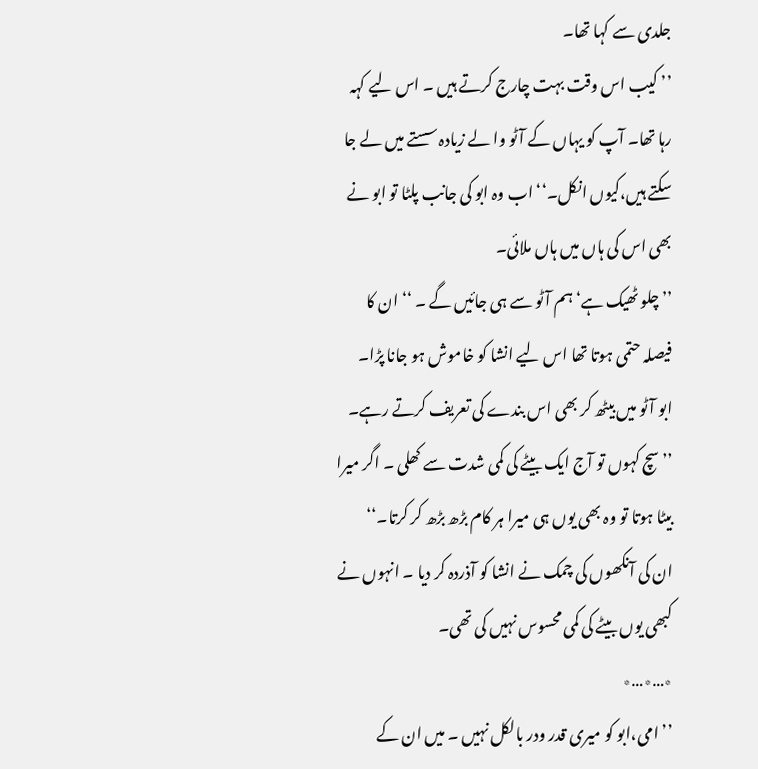جلدی سے کہا تھا۔
’’ کیب اس وقت بہت چارج کرتے ہیں ۔ اس لیے کہہ رہا تھا۔ آپ کو یہاں کے آٹو وا لے زیادہ سستے میں لے جا سکتے ہیں،کیوں انکل۔‘‘ اب وہ ابو کی جانب پلٹا تو ابو نے بھی اس کی ہاں میں ہاں ملائی۔
’’ چلو ٹھیک ہے‘ ہم آٹو سے ہی جائیں گے ۔ ‘‘ ان کا فیصلہ حتمی ہوتا تھا اس لیے انشا کو خاموش ہو جانا پڑا۔
ابو آٹو میں بیٹھ کر بھی اس بندے کی تعریف کرتے رہے۔
’’سچ کہوں تو آج ایک بیٹے کی کمی شدت سے کھلی ۔ اگر میرا بیٹا ہوتا تو وہ بھی یوں ہی میرا ہر کام بڑھ بڑھ کر کرتا۔‘‘
ان کی آنکھوں کی چمک نے انشا کو آذردہ کر دیا ۔ انہوں نے کبھی یوں بیٹے کی کمی محسوس نہیں کی تھی۔
٭…٭…٭
’’ امی،ابو کو میری قدر ودر بالکل نہیں ۔ میں ان کے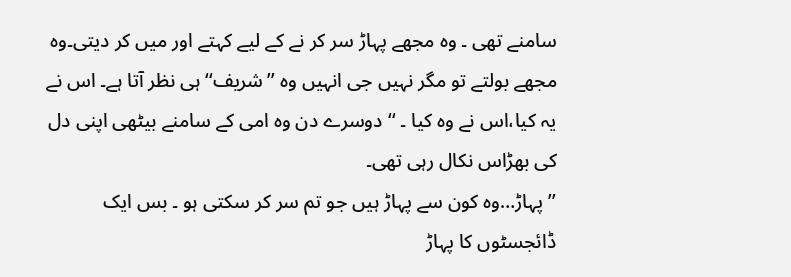سامنے تھی ۔ وہ مجھے پہاڑ سر کر نے کے لیے کہتے اور میں کر دیتی۔وہ مجھے بولتے تو مگر نہیں جی انہیں وہ ’’شریف‘‘ ہی نظر آتا ہے۔ اس نے یہ کیا،اس نے وہ کیا ۔ ‘‘دوسرے دن وہ امی کے سامنے بیٹھی اپنی دل کی بھڑاس نکال رہی تھی۔
’’ پہاڑ…وہ کون سے پہاڑ ہیں جو تم سر کر سکتی ہو ۔ بس ایک ڈائجسٹوں کا پہاڑ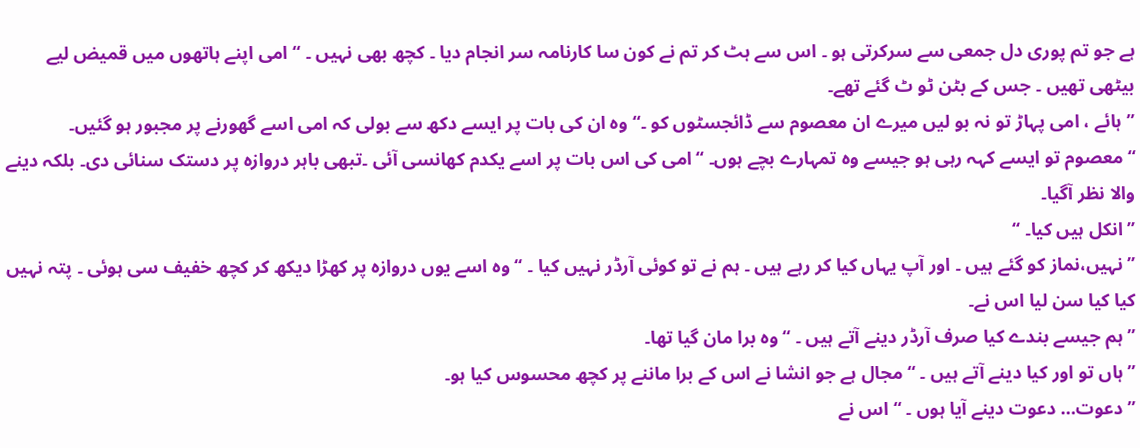ہے جو تم پوری دل جمعی سے سرکرتی ہو ۔ اس سے ہٹ کر تم نے کون سا کارنامہ سر انجام دیا ۔ کچھ بھی نہیں ۔ ‘‘ امی اپنے ہاتھوں میں قمیض لیے بیٹھی تھیں ۔ جس کے بٹن ٹو ٹ گئے تھے۔
’’ ہائے ، امی پہاڑ تو نہ بو لیں میرے ان معصوم سے ڈائجسٹوں کو ۔‘‘ وہ ان کی بات پر ایسے دکھ سے بولی کہ امی اسے گھورنے پر مجبور ہو گئیں۔
‘‘ معصوم تو ایسے کہہ رہی ہو جیسے وہ تمہارے بچے ہوں۔ ‘‘امی کی اس بات پر اسے یکدم کھانسی آئی ۔تبھی باہر دروازہ پر دستک سنائی دی۔ بلکہ دینے والا نظر آگیا۔
’’ انکل ہیں کیا۔ ‘‘
’’ نہیں،نماز کو گئے ہیں ۔ اور آپ یہاں کیا کر رہے ہیں ۔ ہم نے تو کوئی آرڈر نہیں کیا ۔ ‘‘وہ اسے یوں دروازہ پر کھڑا دیکھ کر کچھ خفیف سی ہوئی ۔ پتہ نہیں کیا کیا سن لیا اس نے۔
’’ ہم جیسے بندے کیا صرف آرڈر دینے آتے ہیں ۔ ‘‘ وہ برا مان گیا تھا۔
’’ہاں تو اور کیا دینے آتے ہیں ۔ ‘‘ مجال ہے جو انشا نے اس کے برا ماننے پر کچھ محسوس کیا ہو۔
’’ دعوت… دعوت دینے آیا ہوں ۔ ‘‘ اس نے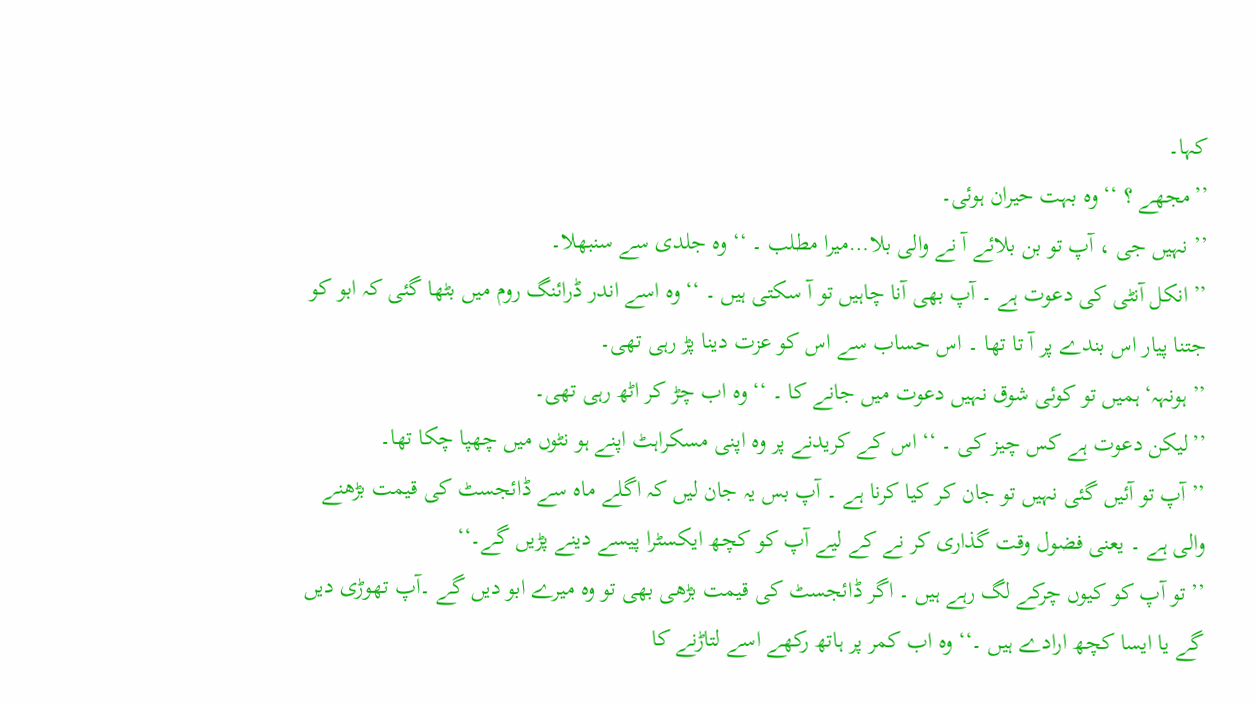کہا۔
’’مجھے ؟ ‘‘ وہ بہت حیران ہوئی۔
’’ نہیں جی ، آپ تو بن بلائے آ نے والی بلا…میرا مطلب ۔ ‘‘ وہ جلدی سے سنبھلا۔
’’انکل آنٹی کی دعوت ہے ۔ آپ بھی آنا چاہیں تو آ سکتی ہیں ۔ ‘‘ وہ اسے اندر ڈرائنگ روم میں بٹھا گئی کہ ابو کو جتنا پیار اس بندے پر آ تا تھا ۔ اس حساب سے اس کو عزت دینا پڑ رہی تھی۔
’’ ہونہہ‘ ہمیں تو کوئی شوق نہیں دعوت میں جانے کا ۔ ‘‘ وہ اب چڑ کر اٹھ رہی تھی۔
’’لیکن دعوت ہے کس چیز کی ۔ ‘‘ اس کے کریدنے پر وہ اپنی مسکراہٹ اپنے ہو نٹوں میں چھپا چکا تھا۔
’’ آپ تو آئیں گئی نہیں تو جان کر کیا کرنا ہے ۔ آپ بس یہ جان لیں کہ اگلے ماہ سے ڈائجسٹ کی قیمت بڑھنے والی ہے ۔ یعنی فضول وقت گذاری کر نے کے لیے آپ کو کچھ ایکسٹرا پیسے دینے پڑیں گے۔‘‘
’’ تو آپ کو کیوں چرکے لگ رہے ہیں ۔ اگر ڈائجسٹ کی قیمت بڑھی بھی تو وہ میرے ابو دیں گے ۔آپ تھوڑی دیں گے یا ایسا کچھ ارادے ہیں ۔‘‘ وہ اب کمر پر ہاتھ رکھے اسے لتاڑنے کا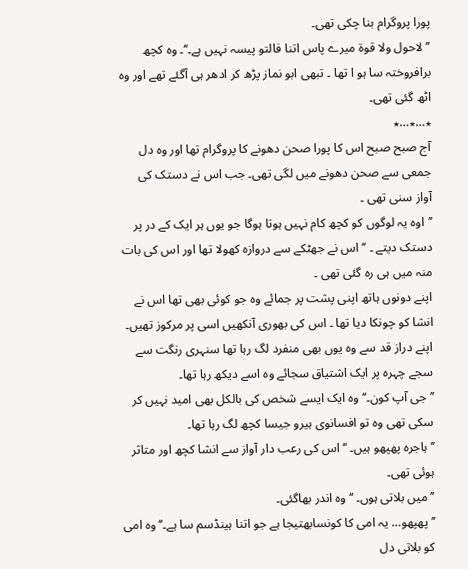پورا پروگرام بنا چکی تھی۔
’’لاحول ولا قوۃ میرے پاس اتنا فالتو پیسہ نہیں ہے۔‘‘۔ وہ کچھ برافروختہ سا ہو ا تھا ۔ تبھی ابو نماز پڑھ کر ادھر ہی آگئے تھے اور وہ اٹھ گئی تھی۔
٭…٭…٭
آج صبح صبح اس کا پورا صحن دھونے کا پروگرام تھا اور وہ دل جمعی سے صحن دھونے میں لگی تھی۔ جب اس نے دستک کی آواز سنی تھی ۔
’’اوہ یہ لوگوں کو کچھ کام نہیں ہوتا ہوگا جو یوں ہر ایک کے در پر دستک دیتے ۔ ‘‘ اس نے جھٹکے سے دروازہ کھولا تھا اور اس کی بات منہ میں ہی رہ گئی تھی ۔
اپنے دونوں ہاتھ اپنی پشت پر جمائے وہ جو کوئی بھی تھا اس نے انشا کو چونکا دیا تھا ۔ اس کی بھوری آنکھیں اسی پر مرکوز تھیں۔ اپنے دراز قد سے وہ یوں بھی منفرد لگ رہا تھا سنہری رنگت سے سجے چہرہ پر ایک اشتیاق سجائے وہ اسے دیکھ رہا تھا۔
’’جی آپ کون۔‘‘ وہ ایک ایسے شخص کی بالکل بھی امید نہیں کر سکی تھی وہ تو افسانوی ہیرو جیسا کچھ لگ رہا تھا۔
’’ہاجرہ پھپھو ہیں۔ ‘‘ اس کی رعب دار آواز سے انشا کچھ اور متاثر ہوئی تھی۔
’’میں بلاتی ہوں۔ ‘‘وہ اندر بھاگئی۔
’’پھپھو… یہ امی کا کونسابھتیجا ہے جو اتنا ہینڈسم سا ہے۔‘‘ وہ امی کو بلاتی دل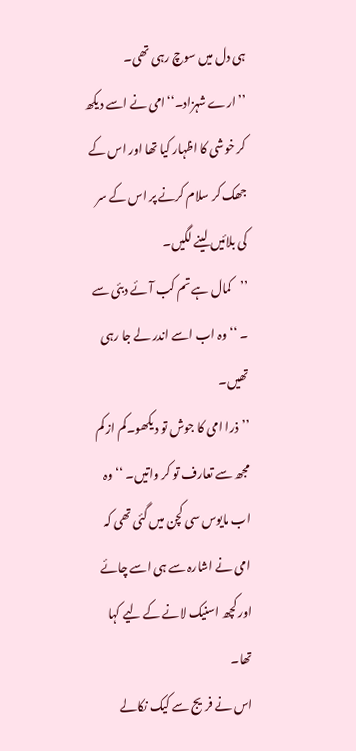ہی دل میں سوچ رہی تھی۔
’’ارے شہزاد۔‘‘امی نے اسے دیکھ کر خوشی کا اظہار کیا تھا اور اس کے جھک کر سلام کرنے پر اس کے سر کی بلائیں لینے لگیں۔
’’کمال ہے تم کب آئے دبئی سے ۔ ‘‘ وہ اب اسے اندر لے جا رہی تھیں۔
’’ذرا امی کا جوش تو دیکھو۔کم از کم مجھ سے تعارف تو کر واتیں۔ ‘‘وہ اب مایوس سی کچن میں گئی تھی کہ امی نے اشارہ سے ہی اسے چائے اور کچھ اسنیک لانے کے لیے کہا تھا۔
اس نے فریج سے کیک نکالے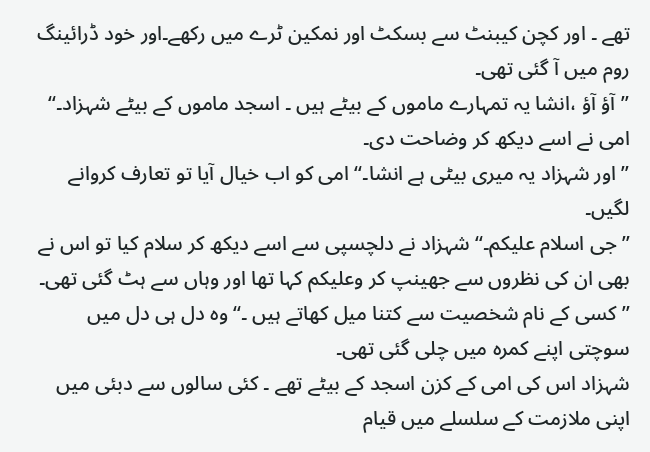تھے ۔ اور کچن کیبنٹ سے بسکٹ اور نمکین ٹرے میں رکھے۔اور خود ڈرائینگ روم میں آ گئی تھی۔
’’آؤ آؤ ،انشا یہ تمہارے ماموں کے بیٹے ہیں ۔ اسجد ماموں کے بیٹے شہزاد۔‘‘ امی نے اسے دیکھ کر وضاحت دی۔
’’اور شہزاد یہ میری بیٹی ہے انشا۔‘‘ امی کو اب خیال آیا تو تعارف کروانے لگیں۔
’’جی اسلام علیکم۔‘‘ شہزاد نے دلچسپی سے اسے دیکھ کر سلام کیا تو اس نے بھی ان کی نظروں سے جھینپ کر وعلیکم کہا تھا اور وہاں سے ہٹ گئی تھی۔
’’ کسی کے نام شخصیت سے کتنا میل کھاتے ہیں ۔‘‘ وہ دل ہی دل میں سوچتی اپنے کمرہ میں چلی گئی تھی۔
شہزاد اس کی امی کے کزن اسجد کے بیٹے تھے ۔ کئی سالوں سے دبئی میں اپنی ملازمت کے سلسلے میں قیام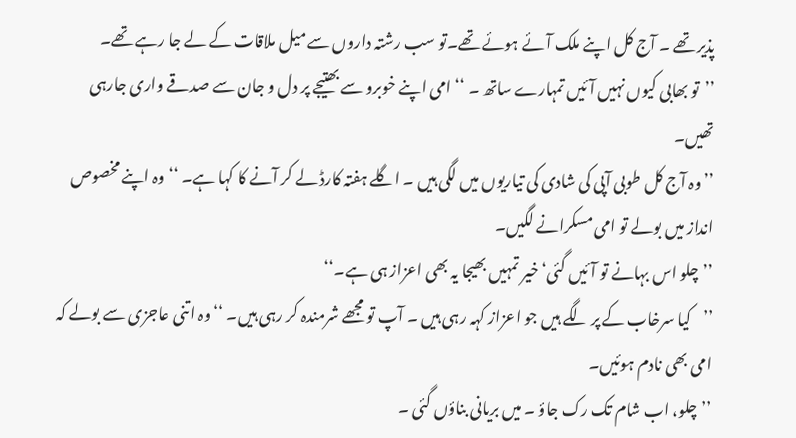پذیر تھے ۔ آج کل اپنے ملک آئے ہوئے تھے۔تو سب رشتہ داروں سے میل ملاقات کے لے جا رہے تھے۔
’’تو بھابی کیوں نہیں آئیں تمہارے ساتھ ۔ ‘‘ امی اپنے خوبرو سے بھتیجے پر دل و جان سے صدقے واری جارہی تھیں۔
’’وہ آج کل طوبی آپی کی شادی کی تیاریوں میں لگی ہیں ۔ اگلے ہفتہ کارڈ لے کر آنے کا کہا ہے۔ ‘‘ وہ اپنے مخصوص انداز میں بولے تو امی مسکرانے لگیں۔
’’چلو اس بہانے تو آئیں گئی‘ خیر تمہیں بھیجا یہ بھی اعزاز ہی ہے۔‘‘
’’کیا سرخاب کے پر لگے ہیں جو اعزاز کہہ رہی ہیں ۔ آپ تو مجھے شرمندہ کر رہی ہیں۔ ‘‘وہ اتنی عاجزی سے بولے کہ امی بھی نادم ہوئیں۔
’’چلو، اب شام تک رک جاؤ ۔ میں بریانی بناؤں گئی ۔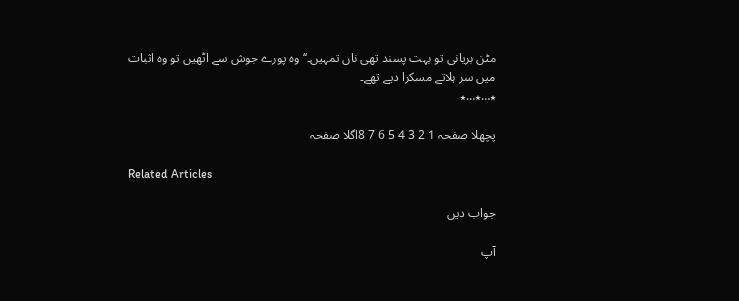مٹن بریانی تو بہت پسند تھی ناں تمہیں۔‘‘ وہ پورے جوش سے اٹھیں تو وہ اثبات میں سر ہلاتے مسکرا دیے تھے۔
٭…٭…٭

پچھلا صفحہ 1 2 3 4 5 6 7 8اگلا صفحہ

Related Articles

جواب دیں

آپ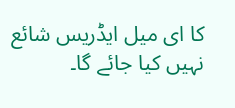کا ای میل ایڈریس شائع نہیں کیا جائے گا۔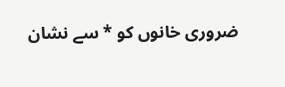ضروری خانوں کو * سے نشان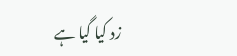زد کیا گیا ہے